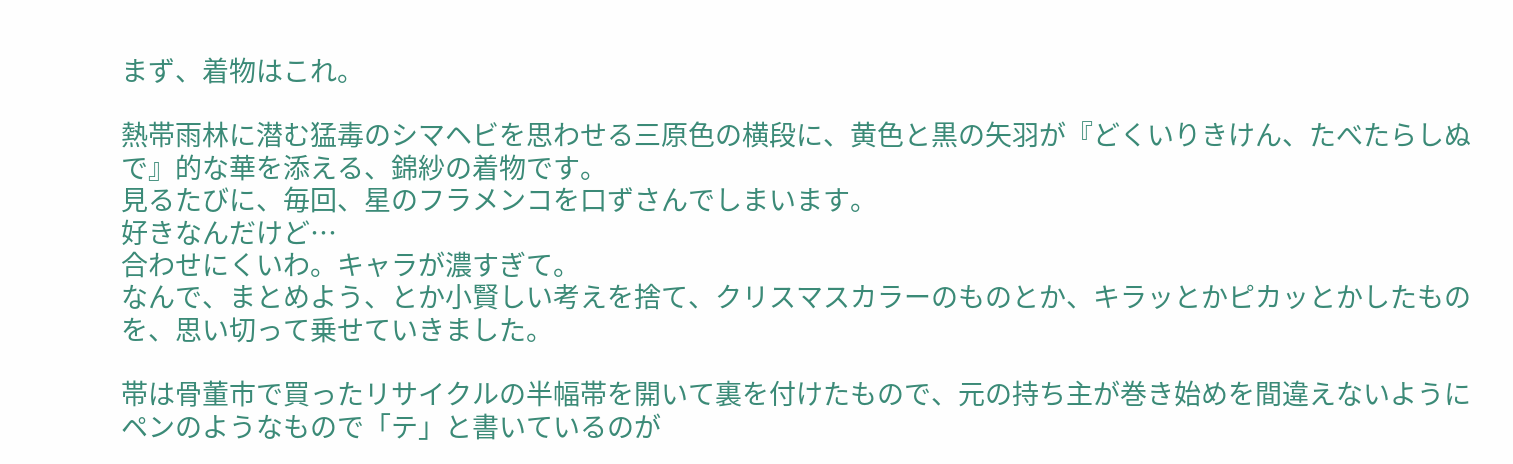まず、着物はこれ。

熱帯雨林に潜む猛毒のシマヘビを思わせる三原色の横段に、黄色と黒の矢羽が『どくいりきけん、たべたらしぬで』的な華を添える、錦紗の着物です。
見るたびに、毎回、星のフラメンコを口ずさんでしまいます。
好きなんだけど…
合わせにくいわ。キャラが濃すぎて。
なんで、まとめよう、とか小賢しい考えを捨て、クリスマスカラーのものとか、キラッとかピカッとかしたものを、思い切って乗せていきました。

帯は骨董市で買ったリサイクルの半幅帯を開いて裏を付けたもので、元の持ち主が巻き始めを間違えないようにペンのようなもので「テ」と書いているのが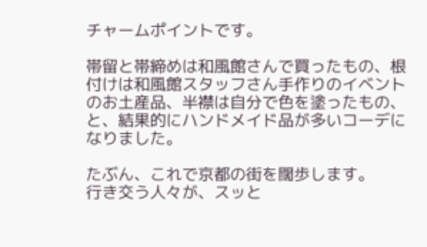チャームポイントです。

帯留と帯締めは和風館さんで買ったもの、根付けは和風館スタッフさん手作りのイベントのお土産品、半襟は自分で色を塗ったもの、と、結果的にハンドメイド品が多いコーデになりました。

たぶん、これで京都の街を闊歩します。
行き交う人々が、スッと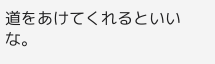道をあけてくれるといいな。